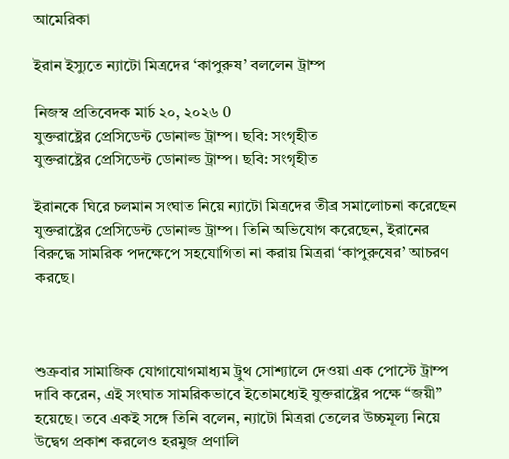আমেরিকা

ইরান ইস্যুতে ন্যাটো মিত্রদের ‘কাপুরুষ’ বললেন ট্রাম্প

নিজস্ব প্রতিবেদক মার্চ ২০, ২০২৬ 0
যুক্তরাষ্ট্রের প্রেসিডেন্ট ডোনাল্ড ট্রাম্প। ছবি: সংগৃহীত
যুক্তরাষ্ট্রের প্রেসিডেন্ট ডোনাল্ড ট্রাম্প। ছবি: সংগৃহীত

ইরানকে ঘিরে চলমান সংঘাত নিয়ে ন্যাটো মিত্রদের তীব্র সমালোচনা করেছেন যুক্তরাষ্ট্রের প্রেসিডেন্ট ডোনাল্ড ট্রাম্প। তিনি অভিযোগ করেছেন, ইরানের বিরুদ্ধে সামরিক পদক্ষেপে সহযোগিতা না করায় মিত্ররা ‘কাপুরুষের’ আচরণ করছে।



শুক্রবার সামাজিক যোগাযোগমাধ্যম ট্রুথ সোশ্যালে দেওয়া এক পোস্টে ট্রাম্প দাবি করেন, এই সংঘাত সামরিকভাবে ইতোমধ্যেই যুক্তরাষ্ট্রের পক্ষে “জয়ী” হয়েছে। তবে একই সঙ্গে তিনি বলেন, ন্যাটো মিত্ররা তেলের উচ্চমূল্য নিয়ে উদ্বেগ প্রকাশ করলেও হরমুজ প্রণালি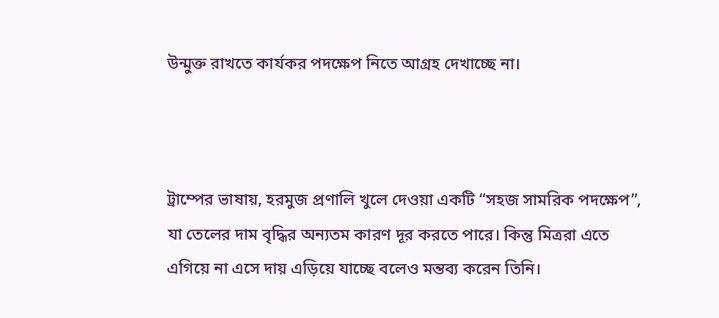উন্মুক্ত রাখতে কার্যকর পদক্ষেপ নিতে আগ্রহ দেখাচ্ছে না।



ট্রাম্পের ভাষায়, হরমুজ প্রণালি খুলে দেওয়া একটি “সহজ সামরিক পদক্ষেপ”, যা তেলের দাম বৃদ্ধির অন্যতম কারণ দূর করতে পারে। কিন্তু মিত্ররা এতে এগিয়ে না এসে দায় এড়িয়ে যাচ্ছে বলেও মন্তব্য করেন তিনি।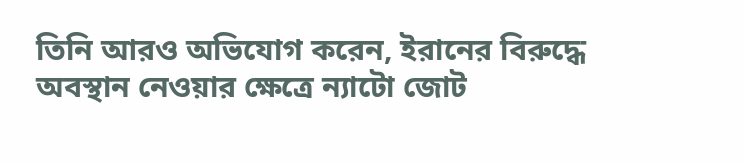তিনি আরও অভিযোগ করেন, ইরানের বিরুদ্ধে অবস্থান নেওয়ার ক্ষেত্রে ন্যাটো জোট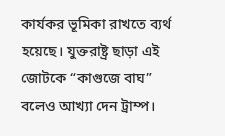কার্যকর ভূমিকা রাখতে ব্যর্থ হয়েছে। যুক্তরাষ্ট্র ছাড়া এই জোটকে “কাগুজে বাঘ” বলেও আখ্যা দেন ট্রাম্প।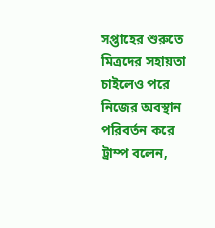সপ্তাহের শুরুতে মিত্রদের সহায়তা চাইলেও পরে নিজের অবস্থান পরিবর্তন করে ট্রাম্প বলেন,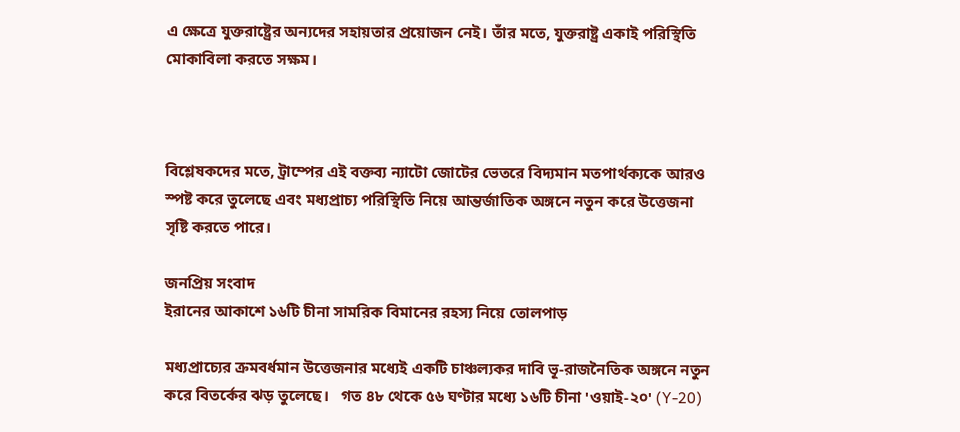এ ক্ষেত্রে যুক্তরাষ্ট্রের অন্যদের সহায়তার প্রয়োজন নেই। তাঁর মতে, যুক্তরাষ্ট্র একাই পরিস্থিতি মোকাবিলা করতে সক্ষম।



বিশ্লেষকদের মতে, ট্রাম্পের এই বক্তব্য ন্যাটো জোটের ভেতরে বিদ্যমান মতপার্থক্যকে আরও স্পষ্ট করে তুলেছে এবং মধ্যপ্রাচ্য পরিস্থিতি নিয়ে আন্তর্জাতিক অঙ্গনে নতুন করে উত্তেজনা সৃষ্টি করতে পারে।

জনপ্রিয় সংবাদ
ইরানের আকাশে ১৬টি চীনা সামরিক বিমানের রহস্য নিয়ে তোলপাড়

মধ্যপ্রাচ্যের ক্রমবর্ধমান উত্তেজনার মধ্যেই একটি চাঞ্চল্যকর দাবি ভূ-রাজনৈতিক অঙ্গনে নতুন করে বিতর্কের ঝড় তুলেছে।   গত ৪৮ থেকে ৫৬ ঘণ্টার মধ্যে ১৬টি চীনা 'ওয়াই-২০' (Y-20)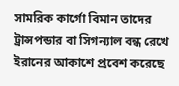সামরিক কার্গো বিমান তাদের ট্রান্সপন্ডার বা সিগন্যাল বন্ধ রেখে ইরানের আকাশে প্রবেশ করেছে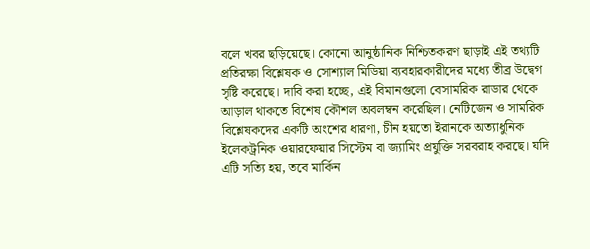বলে খবর ছড়িয়েছে। কোনো আনুষ্ঠানিক নিশ্চিতকরণ ছাড়াই এই তথ্যটি প্রতিরক্ষা বিশ্লেষক ও সোশ্যাল মিডিয়া ব্যবহারকারীদের মধ্যে তীব্র উদ্বেগ সৃষ্টি করেছে। দাবি করা হচ্ছে, এই বিমানগুলো বেসামরিক রাডার থেকে আড়াল থাকতে বিশেষ কৌশল অবলম্বন করেছিল। নেটিজেন ও সামরিক বিশ্লেষকদের একটি অংশের ধারণা, চীন হয়তো ইরানকে অত্যাধুনিক ইলেকট্রনিক ওয়ারফেয়ার সিস্টেম বা জ্যামিং প্রযুক্তি সরবরাহ করছে। যদি এটি সত্যি হয়, তবে মার্কিন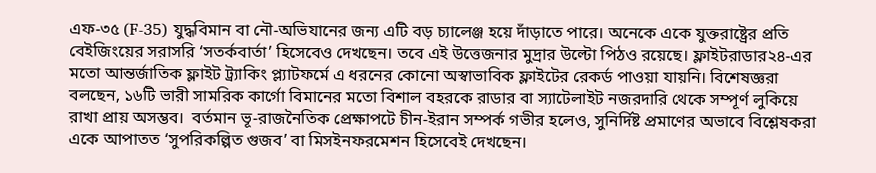এফ-৩৫ (F-35) যুদ্ধবিমান বা নৌ-অভিযানের জন্য এটি বড় চ্যালেঞ্জ হয়ে দাঁড়াতে পারে। অনেকে একে যুক্তরাষ্ট্রের প্রতি বেইজিংয়ের সরাসরি ‘সতর্কবার্তা’ হিসেবেও দেখছেন। তবে এই উত্তেজনার মুদ্রার উল্টো পিঠও রয়েছে। ফ্লাইটরাডার২৪-এর মতো আন্তর্জাতিক ফ্লাইট ট্র্যাকিং প্ল্যাটফর্মে এ ধরনের কোনো অস্বাভাবিক ফ্লাইটের রেকর্ড পাওয়া যায়নি। বিশেষজ্ঞরা বলছেন, ১৬টি ভারী সামরিক কার্গো বিমানের মতো বিশাল বহরকে রাডার বা স্যাটেলাইট নজরদারি থেকে সম্পূর্ণ লুকিয়ে রাখা প্রায় অসম্ভব।  বর্তমান ভূ-রাজনৈতিক প্রেক্ষাপটে চীন-ইরান সম্পর্ক গভীর হলেও, সুনির্দিষ্ট প্রমাণের অভাবে বিশ্লেষকরা একে আপাতত ‘সুপরিকল্পিত গুজব’ বা মিসইনফরমেশন হিসেবেই দেখছেন।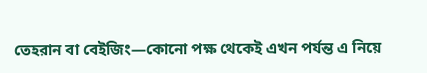তেহরান বা বেইজিং—কোনো পক্ষ থেকেই এখন পর্যন্ত এ নিয়ে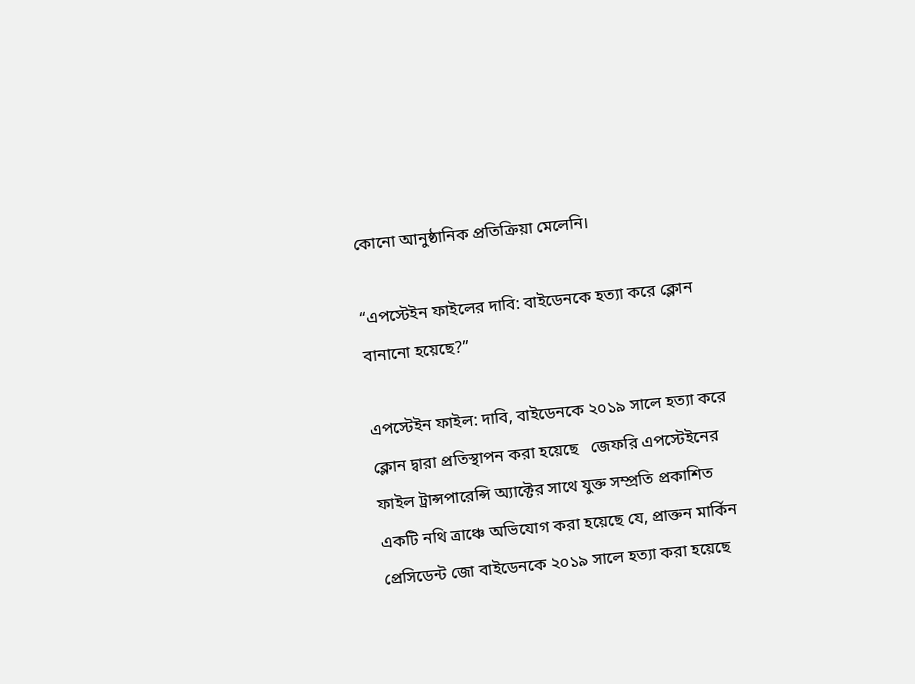কোনো আনুষ্ঠানিক প্রতিক্রিয়া মেলেনি।

“এপস্টেইন ফাইলের দাবি: বাইডেনকে হত্যা করে ক্লোন বানানো হয়েছে?”

এপস্টেইন ফাইল: দাবি, বাইডেনকে ২০১৯ সালে হত্যা করে ক্লোন দ্বারা প্রতিস্থাপন করা হয়েছে   জেফরি এপস্টেইনের ফাইল ট্রান্সপারেন্সি অ্যাক্টের সাথে যুক্ত সম্প্রতি প্রকাশিত একটি নথি ত্রাঞ্চে অভিযোগ করা হয়েছে যে, প্রাক্তন মার্কিন প্রেসিডেন্ট জো বাইডেনকে ২০১৯ সালে হত্যা করা হয়েছে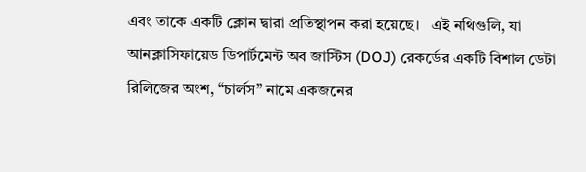এবং তাকে একটি ক্লোন দ্বারা প্রতিস্থাপন করা হয়েছে।   এই নথিগুলি, যা আনক্লাসিফায়েড ডিপার্টমেন্ট অব জাস্টিস (DOJ) রেকর্ডের একটি বিশাল ডেটা রিলিজের অংশ, “চার্লস” নামে একজনের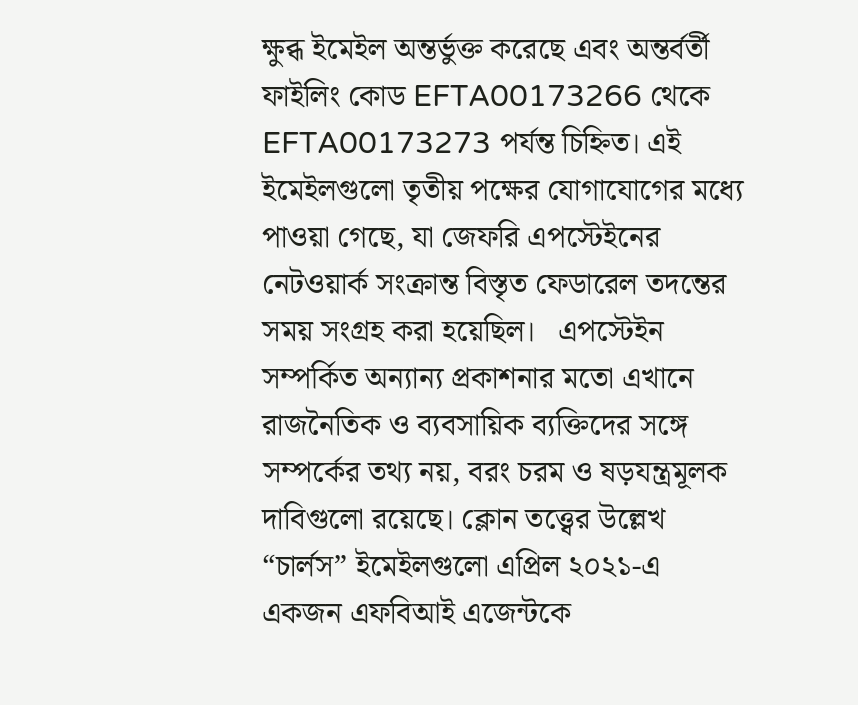ক্ষুব্ধ ইমেইল অন্তর্ভুক্ত করেছে এবং অন্তর্বর্তী ফাইলিং কোড EFTA00173266 থেকে EFTA00173273 পর্যন্ত চিহ্নিত। এই ইমেইলগুলো তৃতীয় পক্ষের যোগাযোগের মধ্যে পাওয়া গেছে, যা জেফরি এপস্টেইনের নেটওয়ার্ক সংক্রান্ত বিস্তৃত ফেডারেল তদন্তের সময় সংগ্রহ করা হয়েছিল।   এপস্টেইন সম্পর্কিত অন্যান্য প্রকাশনার মতো এখানে রাজনৈতিক ও ব্যবসায়িক ব্যক্তিদের সঙ্গে সম্পর্কের তথ্য নয়, বরং চরম ও ষড়যন্ত্রমূলক দাবিগুলো রয়েছে। ক্লোন তত্ত্বের উল্লেখ “চার্লস” ইমেইলগুলো এপ্রিল ২০২১-এ একজন এফবিআই এজেন্টকে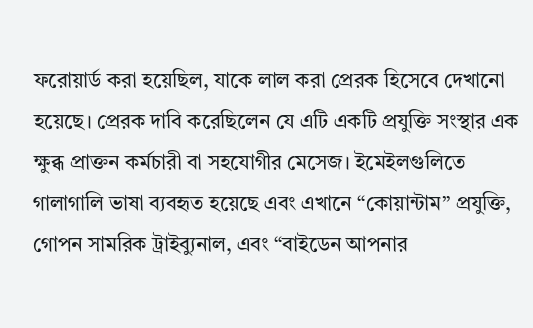ফরোয়ার্ড করা হয়েছিল, যাকে লাল করা প্রেরক হিসেবে দেখানো হয়েছে। প্রেরক দাবি করেছিলেন যে এটি একটি প্রযুক্তি সংস্থার এক ক্ষুব্ধ প্রাক্তন কর্মচারী বা সহযোগীর মেসেজ। ইমেইলগুলিতে গালাগালি ভাষা ব্যবহৃত হয়েছে এবং এখানে “কোয়ান্টাম” প্রযুক্তি, গোপন সামরিক ট্রাইব্যুনাল, এবং “বাইডেন আপনার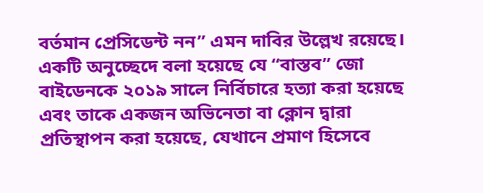বর্তমান প্রেসিডেন্ট নন” এমন দাবির উল্লেখ রয়েছে।   একটি অনুচ্ছেদে বলা হয়েছে যে “বাস্তব” জো বাইডেনকে ২০১৯ সালে নির্বিচারে হত্যা করা হয়েছে এবং তাকে একজন অভিনেতা বা ক্লোন দ্বারা প্রতিস্থাপন করা হয়েছে, যেখানে প্রমাণ হিসেবে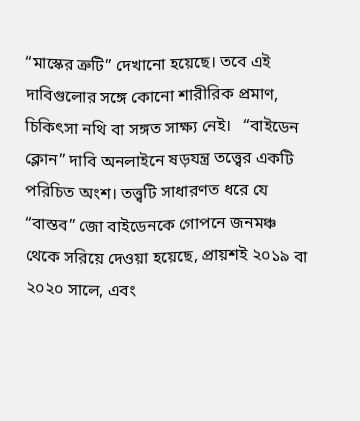“মাস্কের ত্রুটি” দেখানো হয়েছে। তবে এই দাবিগুলোর সঙ্গে কোনো শারীরিক প্রমাণ, চিকিৎসা নথি বা সঙ্গত সাক্ষ্য নেই।   “বাইডেন ক্লোন” দাবি অনলাইনে ষড়যন্ত্র তত্ত্বের একটি পরিচিত অংশ। তত্ত্বটি সাধারণত ধরে যে “বাস্তব” জো বাইডেনকে গোপনে জনমঞ্চ থেকে সরিয়ে দেওয়া হয়েছে, প্রায়শই ২০১৯ বা ২০২০ সালে, এবং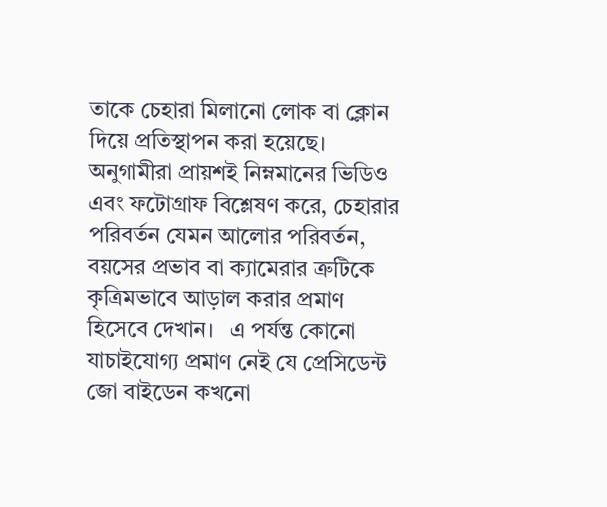তাকে চেহারা মিলানো লোক বা ক্লোন দিয়ে প্রতিস্থাপন করা হয়েছে।   অনুগামীরা প্রায়শই নিম্নমানের ভিডিও এবং ফটোগ্রাফ বিশ্লেষণ করে, চেহারার পরিবর্তন যেমন আলোর পরিবর্তন, বয়সের প্রভাব বা ক্যামেরার ত্রুটিকে কৃত্রিমভাবে আড়াল করার প্রমাণ হিসেবে দেখান।   এ পর্যন্ত কোনো যাচাইযোগ্য প্রমাণ নেই যে প্রেসিডেন্ট জো বাইডেন কখনো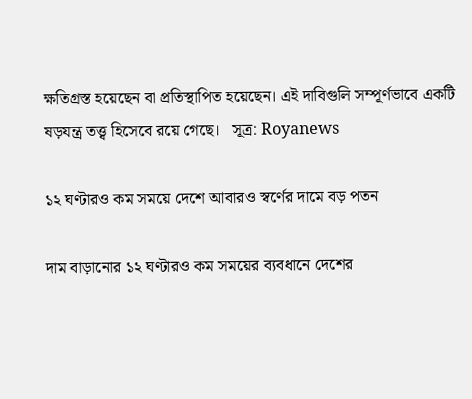ক্ষতিগ্রস্ত হয়েছেন বা প্রতিস্থাপিত হয়েছেন। এই দাবিগুলি সম্পূর্ণভাবে একটি ষড়যন্ত্র তত্ত্ব হিসেবে রয়ে গেছে।   সূত্র: Royanews

১২ ঘণ্টারও কম সময়ে দেশে আবারও স্বর্ণের দামে বড় পতন

দাম বাড়ানোর ১২ ঘণ্টারও কম সময়ের ব্যবধানে দেশের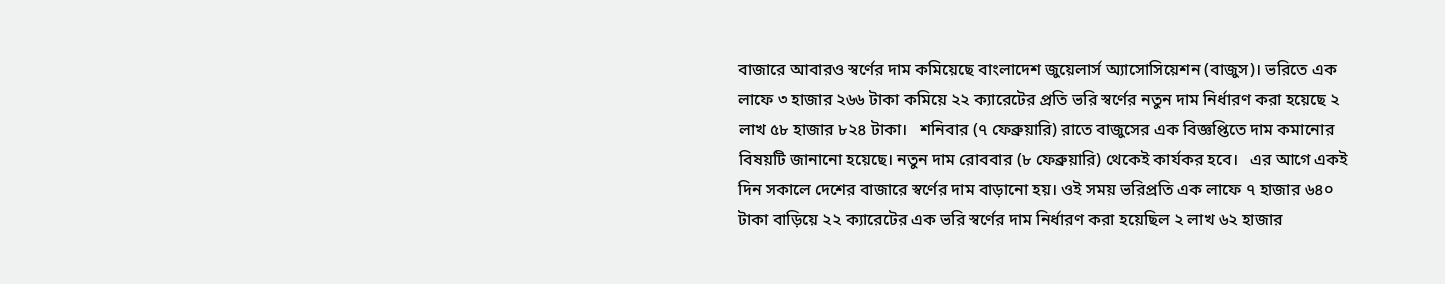বাজারে আবারও স্বর্ণের দাম কমিয়েছে বাংলাদেশ জুয়েলার্স অ্যাসোসিয়েশন (বাজুস)। ভরিতে এক লাফে ৩ হাজার ২৬৬ টাকা কমিয়ে ২২ ক্যারেটের প্রতি ভরি স্বর্ণের নতুন দাম নির্ধারণ করা হয়েছে ২ লাখ ৫৮ হাজার ৮২৪ টাকা।   শনিবার (৭ ফেব্রুয়ারি) রাতে বাজুসের এক বিজ্ঞপ্তিতে দাম কমানোর বিষয়টি জানানো হয়েছে। নতুন দাম রোববার (৮ ফেব্রুয়ারি) থেকেই কার্যকর হবে।   এর আগে একই দিন সকালে দেশের বাজারে স্বর্ণের দাম বাড়ানো হয়। ওই সময় ভরিপ্রতি এক লাফে ৭ হাজার ৬৪০ টাকা বাড়িয়ে ২২ ক্যারেটের এক ভরি স্বর্ণের দাম নির্ধারণ করা হয়েছিল ২ লাখ ৬২ হাজার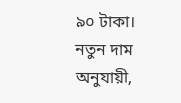৯০ টাকা।   নতুন দাম অনুযায়ী,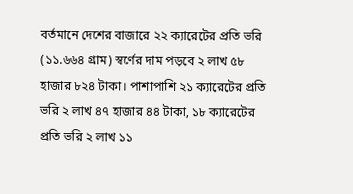বর্তমানে দেশের বাজারে ২২ ক্যারেটের প্রতি ভরি (১১.৬৬৪ গ্রাম) স্বর্ণের দাম পড়বে ২ লাখ ৫৮ হাজার ৮২৪ টাকা। পাশাপাশি ২১ ক্যারেটের প্রতি ভরি ২ লাখ ৪৭ হাজার ৪৪ টাকা, ১৮ ক্যারেটের প্রতি ভরি ২ লাখ ১১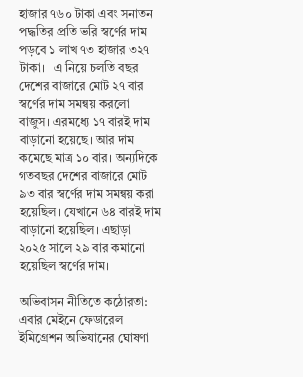হাজার ৭৬০ টাকা এবং সনাতন পদ্ধতির প্রতি ভরি স্বর্ণের দাম পড়বে ১ লাখ ৭৩ হাজার ৩২৭ টাকা।   এ নিয়ে চলতি বছর দেশের বাজারে মোট ২৭ বার স্বর্ণের দাম সমন্বয় করলো বাজুস। এরমধ্যে ১৭ বারই দাম বাড়ানো হয়েছে। আর দাম কমেছে মাত্র ১০ বার। অন্যদিকে গতবছর দেশের বাজারে মোট ৯৩ বার স্বর্ণের দাম সমন্বয় করা হয়েছিল। যেখানে ৬৪ বারই দাম বাড়ানো হয়েছিল। এছাড়া ২০২৫ সালে ২৯ বার কমানো হয়েছিল স্বর্ণের দাম।

অভিবাসন নীতিতে কঠোরতা: এবার মেইনে ফেডারেল ইমিগ্রেশন অভিযানের ঘোষণা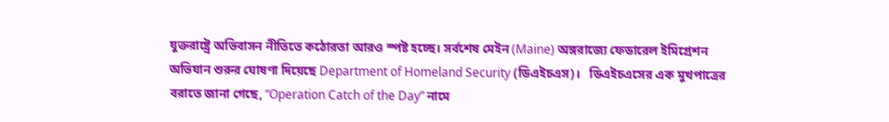যুক্তরাষ্ট্রে অভিবাসন নীতিতে কঠোরতা আরও স্পষ্ট হচ্ছে। সর্বশেষ মেইন (Maine) অঙ্গরাজ্যে ফেডারেল ইমিগ্রেশন অভিযান শুরুর ঘোষণা দিয়েছে Department of Homeland Security (ডিএইচএস)।   ডিএইচএসের এক মুখপাত্রের বরাতে জানা গেছে, “Operation Catch of the Day” নামে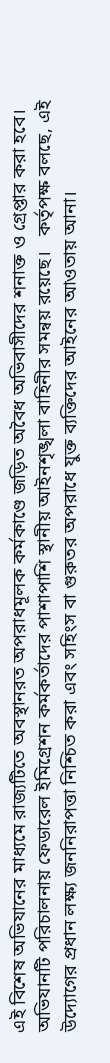এই বিশেষ অভিযানের মাধ্যমে রাজ্যটিতে অবস্থানরত অপরাধমূলক কর্মকাণ্ডে জড়িত অবৈধ অভিবাসীদের শনাক্ত ও গ্রেপ্তার করা হবে। অভিযানটি পরিচালনায় ফেডারেল ইমিগ্রেশন কর্মকর্তাদের পাশাপাশি স্থানীয় আইনশৃঙ্খলা বাহিনীর সমন্বয় রয়েছে।   কর্তৃপক্ষ বলছে, এই উদ্যোগের প্রধান লক্ষ্য জননিরাপত্তা নিশ্চিত করা এবং সহিংস বা গুরুতর অপরাধে যুক্ত ব্যক্তিদের আইনের আওতায় আনা।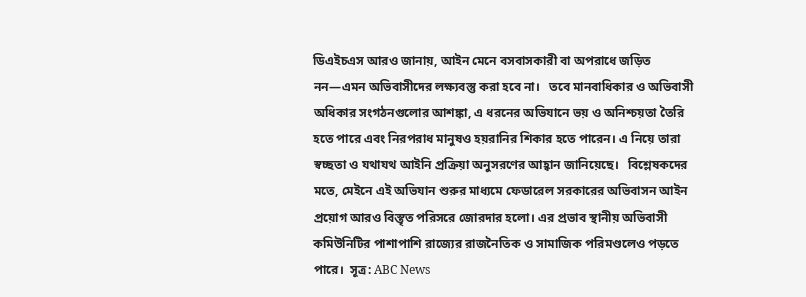ডিএইচএস আরও জানায়, আইন মেনে বসবাসকারী বা অপরাধে জড়িত নন—এমন অভিবাসীদের লক্ষ্যবস্তু করা হবে না।   তবে মানবাধিকার ও অভিবাসী অধিকার সংগঠনগুলোর আশঙ্কা, এ ধরনের অভিযানে ভয় ও অনিশ্চয়তা তৈরি হতে পারে এবং নিরপরাধ মানুষও হয়রানির শিকার হতে পারেন। এ নিয়ে তারা স্বচ্ছতা ও যথাযথ আইনি প্রক্রিয়া অনুসরণের আহ্বান জানিয়েছে।   বিশ্লেষকদের মতে, মেইনে এই অভিযান শুরুর মাধ্যমে ফেডারেল সরকারের অভিবাসন আইন প্রয়োগ আরও বিস্তৃত পরিসরে জোরদার হলো। এর প্রভাব স্থানীয় অভিবাসী কমিউনিটির পাশাপাশি রাজ্যের রাজনৈতিক ও সামাজিক পরিমণ্ডলেও পড়তে পারে।  সূত্র: ABC News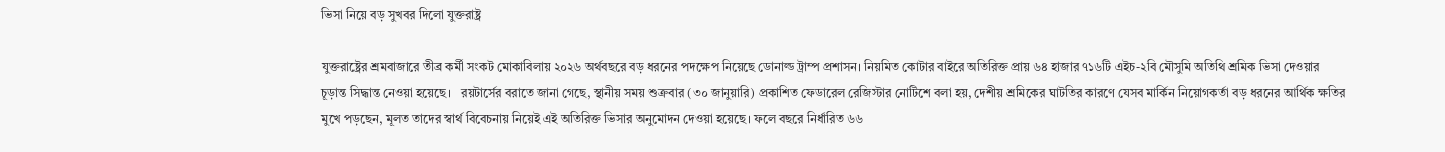ভিসা নিয়ে বড় সুখবর দিলো যুক্তরাষ্ট্র

যুক্তরাষ্ট্রের শ্রমবাজারে তীব্র কর্মী সংকট মোকাবিলায় ২০২৬ অর্থবছরে বড় ধরনের পদক্ষেপ নিয়েছে ডোনাল্ড ট্রাম্প প্রশাসন। নিয়মিত কোটার বাইরে অতিরিক্ত প্রায় ৬৪ হাজার ৭১৬টি এইচ-২বি মৌসুমি অতিথি শ্রমিক ভিসা দেওয়ার চূড়ান্ত সিদ্ধান্ত নেওয়া হয়েছে।   রয়টার্সের বরাতে জানা গেছে, স্থানীয় সময় শুক্রবার (৩০ জানুয়ারি) প্রকাশিত ফেডারেল রেজিস্টার নোটিশে বলা হয়, দেশীয় শ্রমিকের ঘাটতির কারণে যেসব মার্কিন নিয়োগকর্তা বড় ধরনের আর্থিক ক্ষতির মুখে পড়ছেন, মূলত তাদের স্বার্থ বিবেচনায় নিয়েই এই অতিরিক্ত ভিসার অনুমোদন দেওয়া হয়েছে। ফলে বছরে নির্ধারিত ৬৬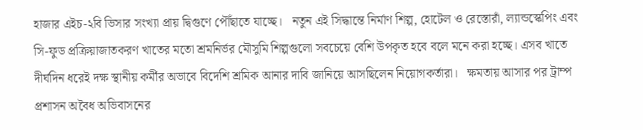হাজার এইচ-২বি ভিসার সংখ্যা প্রায় দ্বিগুণে পৌঁছাতে যাচ্ছে।   নতুন এই সিদ্ধান্তে নির্মাণ শিল্প, হোটেল ও রেস্তোরাঁ, ল্যান্ডস্কেপিং এবং সি-ফুড প্রক্রিয়াজাতকরণ খাতের মতো শ্রমনির্ভর মৌসুমি শিল্পগুলো সবচেয়ে বেশি উপকৃত হবে বলে মনে করা হচ্ছে। এসব খাতে দীর্ঘদিন ধরেই দক্ষ স্থানীয় কর্মীর অভাবে বিদেশি শ্রমিক আনার দাবি জানিয়ে আসছিলেন নিয়োগকর্তারা।   ক্ষমতায় আসার পর ট্রাম্প প্রশাসন অবৈধ অভিবাসনের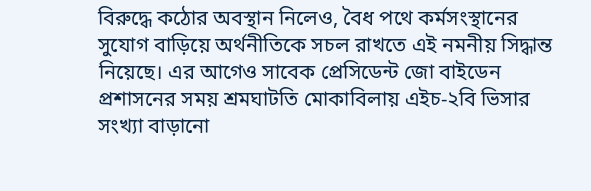বিরুদ্ধে কঠোর অবস্থান নিলেও, বৈধ পথে কর্মসংস্থানের সুযোগ বাড়িয়ে অর্থনীতিকে সচল রাখতে এই নমনীয় সিদ্ধান্ত নিয়েছে। এর আগেও সাবেক প্রেসিডেন্ট জো বাইডেন প্রশাসনের সময় শ্রমঘাটতি মোকাবিলায় এইচ-২বি ভিসার সংখ্যা বাড়ানো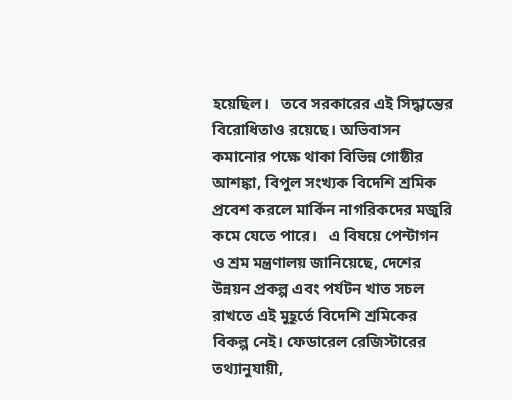হয়েছিল।   তবে সরকারের এই সিদ্ধান্তের বিরোধিতাও রয়েছে। অভিবাসন কমানোর পক্ষে থাকা বিভিন্ন গোষ্ঠীর আশঙ্কা, বিপুল সংখ্যক বিদেশি শ্রমিক প্রবেশ করলে মার্কিন নাগরিকদের মজুরি কমে যেতে পারে।   এ বিষয়ে পেন্টাগন ও শ্রম মন্ত্রণালয় জানিয়েছে, দেশের উন্নয়ন প্রকল্প এবং পর্যটন খাত সচল রাখতে এই মুহূর্তে বিদেশি শ্রমিকের বিকল্প নেই। ফেডারেল রেজিস্টারের তথ্যানুযায়ী,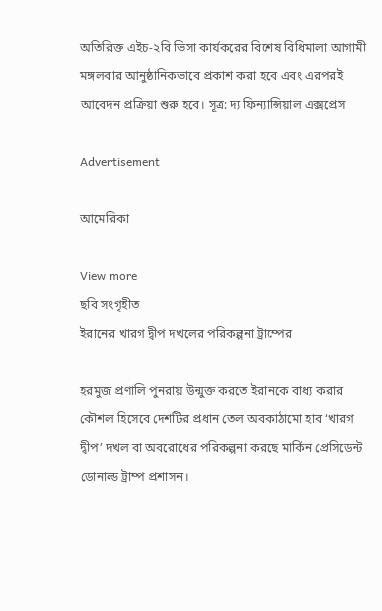অতিরিক্ত এইচ-২বি ভিসা কার্যকরের বিশেষ বিধিমালা আগামী মঙ্গলবার আনুষ্ঠানিকভাবে প্রকাশ করা হবে এবং এরপরই আবেদন প্রক্রিয়া শুরু হবে। সূত্র: দ্য ফিন্যান্সিয়াল এক্সপ্রেস

Advertisement

আমেরিকা

View more
ছবি সংগৃহীত
ইরানের খারগ দ্বীপ দখলের পরিকল্পনা ট্রাম্পের

হরমুজ প্রণালি পুনরায় উন্মুক্ত করতে ইরানকে বাধ্য করার কৌশল হিসেবে দেশটির প্রধান তেল অবকাঠামো হাব ‘খারগ দ্বীপ’ দখল বা অবরোধের পরিকল্পনা করছে মার্কিন প্রেসিডেন্ট ডোনাল্ড ট্রাম্প প্রশাসন।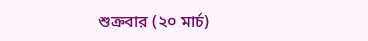শুক্রবার (২০ মার্চ)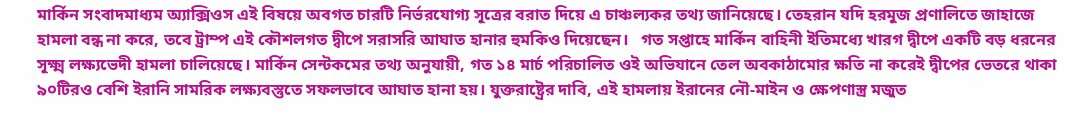মার্কিন সংবাদমাধ্যম অ্যাক্সিওস এই বিষয়ে অবগত চারটি নির্ভরযোগ্য সূত্রের বরাত দিয়ে এ চাঞ্চল্যকর তথ্য জানিয়েছে। তেহরান যদি হরমুজ প্রণালিতে জাহাজে হামলা বন্ধ না করে, তবে ট্রাম্প এই কৌশলগত দ্বীপে সরাসরি আঘাত হানার হুমকিও দিয়েছেন।   গত সপ্তাহে মার্কিন বাহিনী ইতিমধ্যে খারগ দ্বীপে একটি বড় ধরনের সূক্ষ্ম লক্ষ্যভেদী হামলা চালিয়েছে। মার্কিন সেন্টকমের তথ্য অনুযায়ী, গত ১৪ মার্চ পরিচালিত ওই অভিযানে তেল অবকাঠামোর ক্ষতি না করেই দ্বীপের ভেতরে থাকা ৯০টিরও বেশি ইরানি সামরিক লক্ষ্যবস্তুতে সফলভাবে আঘাত হানা হয়। যুক্তরাষ্ট্রের দাবি, এই হামলায় ইরানের নৌ-মাইন ও ক্ষেপণাস্ত্র মজুত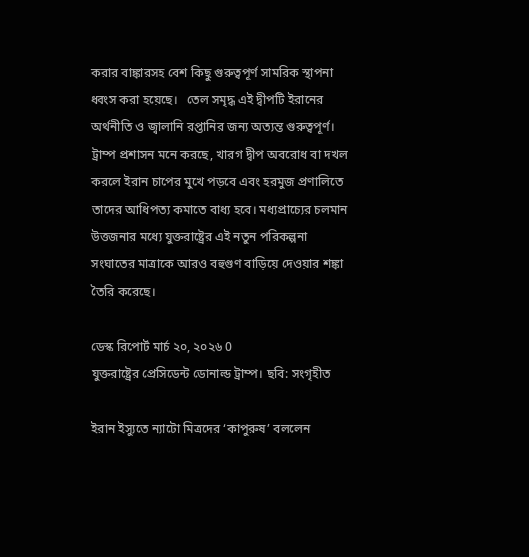করার বাঙ্কারসহ বেশ কিছু গুরুত্বপূর্ণ সামরিক স্থাপনা ধ্বংস করা হয়েছে।   তেল সমৃদ্ধ এই দ্বীপটি ইরানের অর্থনীতি ও জ্বালানি রপ্তানির জন্য অত্যন্ত গুরুত্বপূর্ণ। ট্রাম্প প্রশাসন মনে করছে, খারগ দ্বীপ অবরোধ বা দখল করলে ইরান চাপের মুখে পড়বে এবং হরমুজ প্রণালিতে তাদের আধিপত্য কমাতে বাধ্য হবে। মধ্যপ্রাচ্যের চলমান উত্তজনার মধ্যে যুক্তরাষ্ট্রের এই নতুন পরিকল্পনা সংঘাতের মাত্রাকে আরও বহুগুণ বাড়িয়ে দেওয়ার শঙ্কা তৈরি করেছে।

ডেস্ক রিপোর্ট মার্চ ২০, ২০২৬ 0
যুক্তরাষ্ট্রের প্রেসিডেন্ট ডোনাল্ড ট্রাম্প। ছবি: সংগৃহীত

ইরান ইস্যুতে ন্যাটো মিত্রদের ‘কাপুরুষ’ বললেন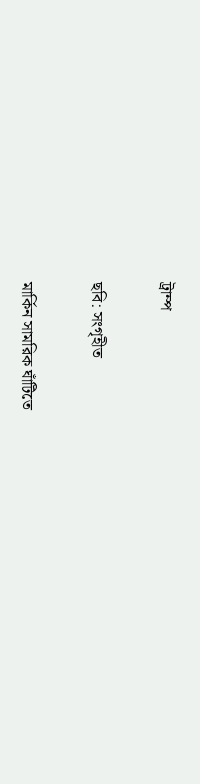ট্রাম্প

ছবি: সংগৃহীত

মার্কিন সামরিক ঘাঁটিতে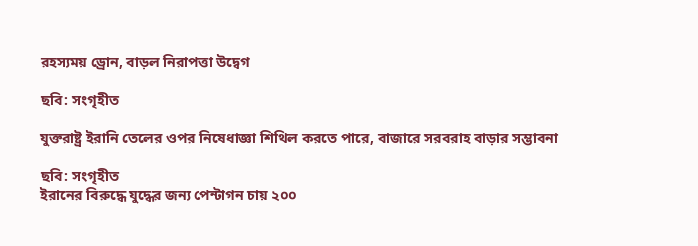রহস্যময় ড্রোন, বাড়ল নিরাপত্তা উদ্বেগ

ছবি: সংগৃহীত

যুক্তরাষ্ট্র ইরানি তেলের ওপর নিষেধাজ্ঞা শিথিল করতে পারে, বাজারে সরবরাহ বাড়ার সম্ভাবনা

ছবি: সংগৃহীত
ইরানের বিরুদ্ধে যুদ্ধের জন্য পেন্টাগন চায় ২০০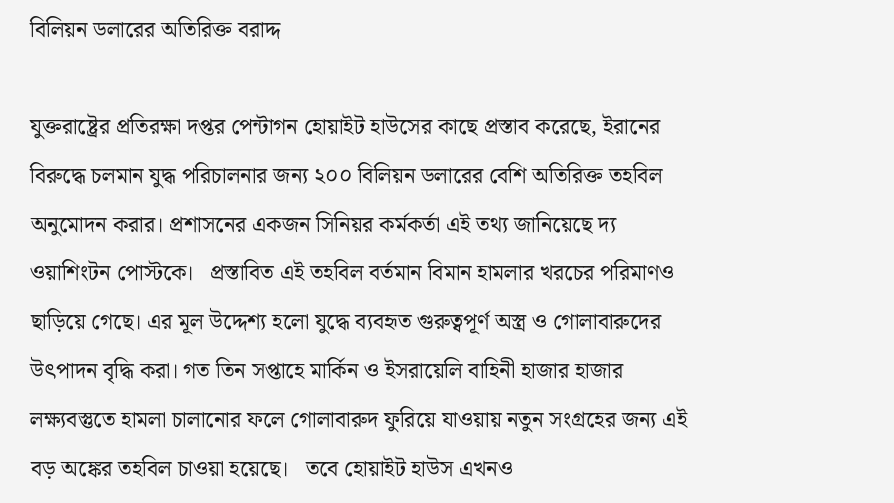বিলিয়ন ডলারের অতিরিক্ত বরাদ্দ

যুক্তরাষ্ট্রের প্রতিরক্ষা দপ্তর পেন্টাগন হোয়াইট হাউসের কাছে প্রস্তাব করেছে, ইরানের বিরুদ্ধে চলমান যুদ্ধ পরিচালনার জন্য ২০০ বিলিয়ন ডলারের বেশি অতিরিক্ত তহবিল অনুমোদন করার। প্রশাসনের একজন সিনিয়র কর্মকর্তা এই তথ্য জানিয়েছে দ্য ওয়াশিংটন পোস্টকে।   প্রস্তাবিত এই তহবিল বর্তমান বিমান হামলার খরচের পরিমাণও ছাড়িয়ে গেছে। এর মূল উদ্দেশ্য হলো যুদ্ধে ব্যবহৃত গুরুত্বপূর্ণ অস্ত্র ও গোলাবারুদের উৎপাদন বৃদ্ধি করা। গত তিন সপ্তাহে মার্কিন ও ইসরায়েলি বাহিনী হাজার হাজার লক্ষ্যবস্তুতে হামলা চালানোর ফলে গোলাবারুদ ফুরিয়ে যাওয়ায় নতুন সংগ্রহের জন্য এই বড় অঙ্কের তহবিল চাওয়া হয়েছে।   তবে হোয়াইট হাউস এখনও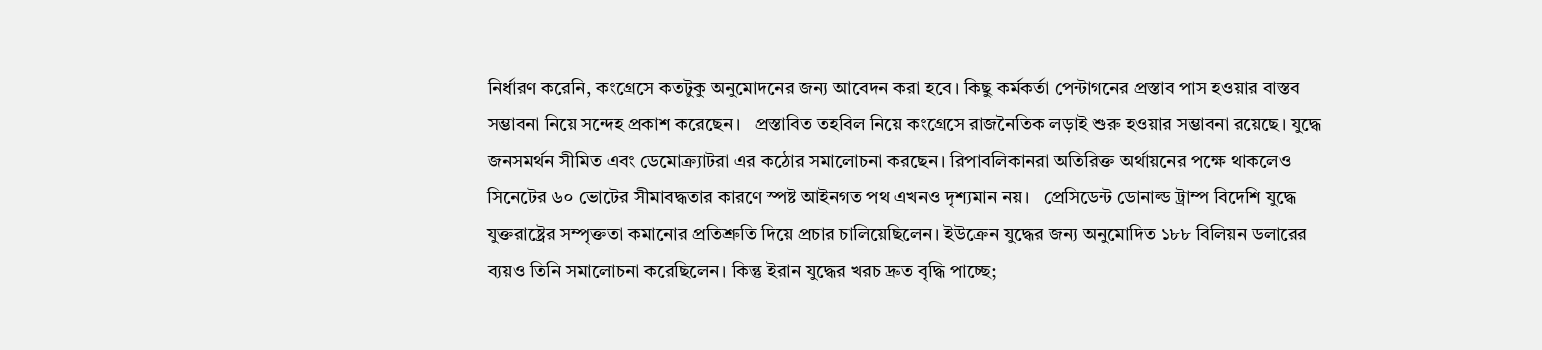নির্ধারণ করেনি, কংগ্রেসে কতটুকু অনুমোদনের জন্য আবেদন করা হবে। কিছু কর্মকর্তা পেন্টাগনের প্রস্তাব পাস হওয়ার বাস্তব সম্ভাবনা নিয়ে সন্দেহ প্রকাশ করেছেন।   প্রস্তাবিত তহবিল নিয়ে কংগ্রেসে রাজনৈতিক লড়াই শুরু হওয়ার সম্ভাবনা রয়েছে। যুদ্ধে জনসমর্থন সীমিত এবং ডেমোক্র্যাটরা এর কঠোর সমালোচনা করছেন। রিপাবলিকানরা অতিরিক্ত অর্থায়নের পক্ষে থাকলেও সিনেটের ৬০ ভোটের সীমাবদ্ধতার কারণে স্পষ্ট আইনগত পথ এখনও দৃশ্যমান নয়।   প্রেসিডেন্ট ডোনাল্ড ট্রাম্প বিদেশি যুদ্ধে যুক্তরাষ্ট্রের সম্পৃক্ততা কমানোর প্রতিশ্রুতি দিয়ে প্রচার চালিয়েছিলেন। ইউক্রেন যুদ্ধের জন্য অনুমোদিত ১৮৮ বিলিয়ন ডলারের ব্যয়ও তিনি সমালোচনা করেছিলেন। কিন্তু ইরান যুদ্ধের খরচ দ্রুত বৃদ্ধি পাচ্ছে;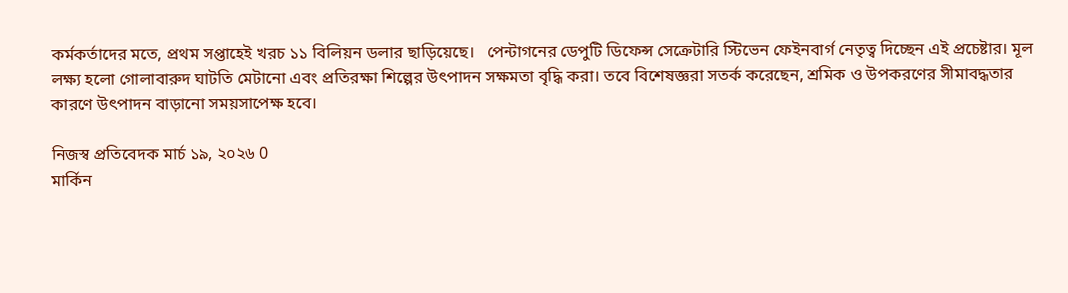কর্মকর্তাদের মতে, প্রথম সপ্তাহেই খরচ ১১ বিলিয়ন ডলার ছাড়িয়েছে।   পেন্টাগনের ডেপুটি ডিফেন্স সেক্রেটারি স্টিভেন ফেইনবার্গ নেতৃত্ব দিচ্ছেন এই প্রচেষ্টার। মূল লক্ষ্য হলো গোলাবারুদ ঘাটতি মেটানো এবং প্রতিরক্ষা শিল্পের উৎপাদন সক্ষমতা বৃদ্ধি করা। তবে বিশেষজ্ঞরা সতর্ক করেছেন, শ্রমিক ও উপকরণের সীমাবদ্ধতার কারণে উৎপাদন বাড়ানো সময়সাপেক্ষ হবে।

নিজস্ব প্রতিবেদক মার্চ ১৯, ২০২৬ 0
মার্কিন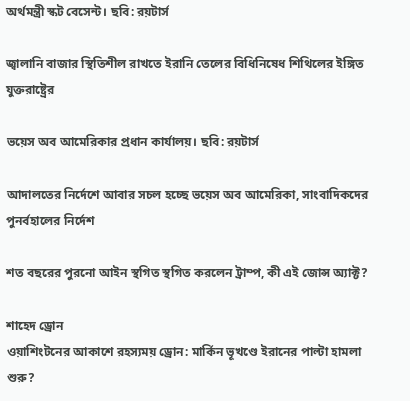অর্থমন্ত্রী স্কট বেসেন্ট। ছবি: রয়টার্স

জ্বালানি বাজার স্থিতিশীল রাখতে ইরানি তেলের বিধিনিষেধ শিথিলের ইঙ্গিত যুক্তরাষ্ট্রের

ভয়েস অব আমেরিকার প্রধান কার্যালয়। ছবি: রয়টার্স

আদালতের নির্দেশে আবার সচল হচ্ছে ভয়েস অব আমেরিকা, সাংবাদিকদের পুনর্বহালের নির্দেশ

শত বছরের পুরনো আইন স্থগিত স্থগিত করলেন ট্রাম্প, কী এই জোন্স অ্যাক্ট?

শাহেদ ড্রোন
ওয়াশিংটনের আকাশে রহস্যময় ড্রোন: মার্কিন ভূখণ্ডে ইরানের পাল্টা হামলা শুরু?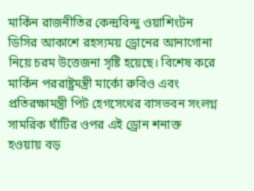মার্কিন রাজনীতির কেন্দ্রবিন্দু ওয়াশিংটন ডিসির আকাশে রহস্যময় ড্রোনের আনাগোনা নিয়ে চরম উত্তেজনা সৃষ্টি হয়েছে। বিশেষ করে মার্কিন পররাষ্ট্রমন্ত্রী মার্কো রুবিও এবং প্রতিরক্ষামন্ত্রী পিট হেগসেথের বাসভবন সংলগ্ন সামরিক ঘাঁটির ওপর এই ড্রোন শনাক্ত হওয়ায় বড়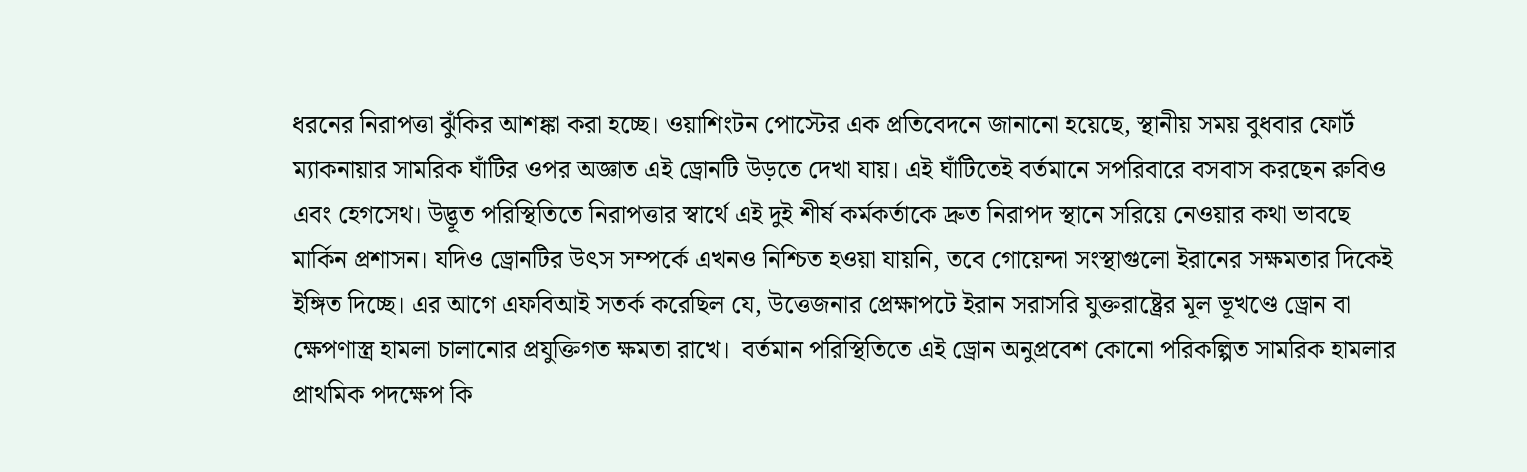ধরনের নিরাপত্তা ঝুঁকির আশঙ্কা করা হচ্ছে। ওয়াশিংটন পোস্টের এক প্রতিবেদনে জানানো হয়েছে, স্থানীয় সময় বুধবার ফোর্ট ম্যাকনায়ার সামরিক ঘাঁটির ওপর অজ্ঞাত এই ড্রোনটি উড়তে দেখা যায়। এই ঘাঁটিতেই বর্তমানে সপরিবারে বসবাস করছেন রুবিও এবং হেগসেথ। উদ্ভূত পরিস্থিতিতে নিরাপত্তার স্বার্থে এই দুই শীর্ষ কর্মকর্তাকে দ্রুত নিরাপদ স্থানে সরিয়ে নেওয়ার কথা ভাবছে মার্কিন প্রশাসন। যদিও ড্রোনটির উৎস সম্পর্কে এখনও নিশ্চিত হওয়া যায়নি, তবে গোয়েন্দা সংস্থাগুলো ইরানের সক্ষমতার দিকেই ইঙ্গিত দিচ্ছে। এর আগে এফবিআই সতর্ক করেছিল যে, উত্তেজনার প্রেক্ষাপটে ইরান সরাসরি যুক্তরাষ্ট্রের মূল ভূখণ্ডে ড্রোন বা ক্ষেপণাস্ত্র হামলা চালানোর প্রযুক্তিগত ক্ষমতা রাখে।  বর্তমান পরিস্থিতিতে এই ড্রোন অনুপ্রবেশ কোনো পরিকল্পিত সামরিক হামলার প্রাথমিক পদক্ষেপ কি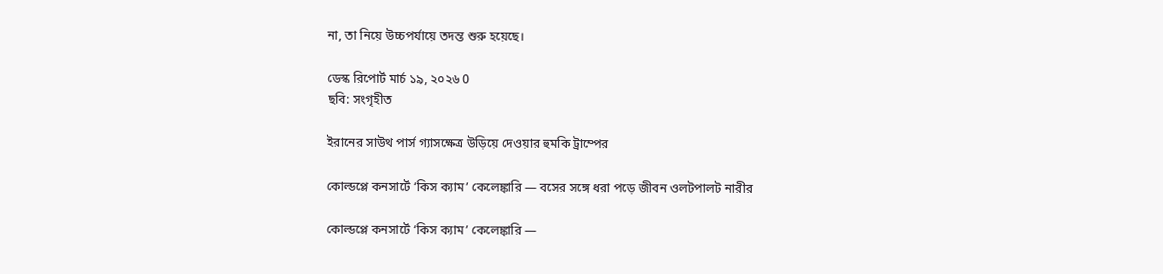না, তা নিয়ে উচ্চপর্যায়ে তদন্ত শুরু হয়েছে।

ডেস্ক রিপোর্ট মার্চ ১৯, ২০২৬ 0
ছবি: সংগৃহীত

ইরানের সাউথ পার্স গ্যাসক্ষেত্র উড়িয়ে দেওয়ার হুমকি ট্রাম্পের

কোল্ডপ্লে কনসার্টে ‘কিস ক্যাম’ কেলেঙ্কারি — বসের সঙ্গে ধরা পড়ে জীবন ওলটপালট নারীর

কোল্ডপ্লে কনসার্টে ‘কিস ক্যাম’ কেলেঙ্কারি —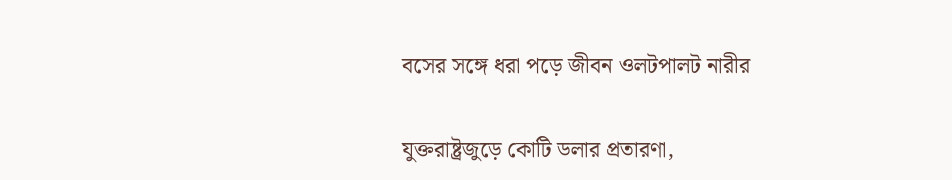বসের সঙ্গে ধরা পড়ে জীবন ওলটপালট নারীর

যুক্তরাষ্ট্রজুড়ে কোটি ডলার প্রতারণা,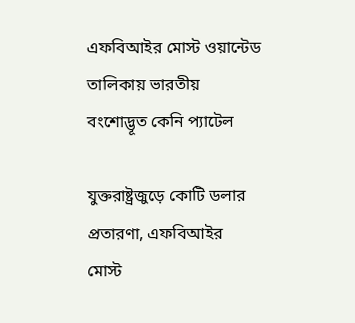এফবিআইর মোস্ট ওয়ান্টেড তালিকায় ভারতীয় বংশোদ্ভূত কেনি প্যাটেল

যুক্তরাষ্ট্রজুড়ে কোটি ডলার প্রতারণা, এফবিআইর মোস্ট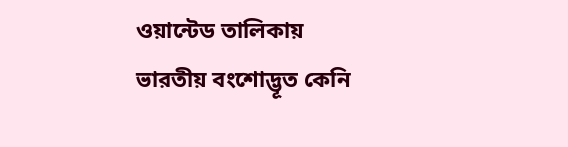ওয়ান্টেড তালিকায় ভারতীয় বংশোদ্ভূত কেনি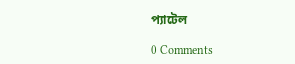প্যাটেল

0 Comments